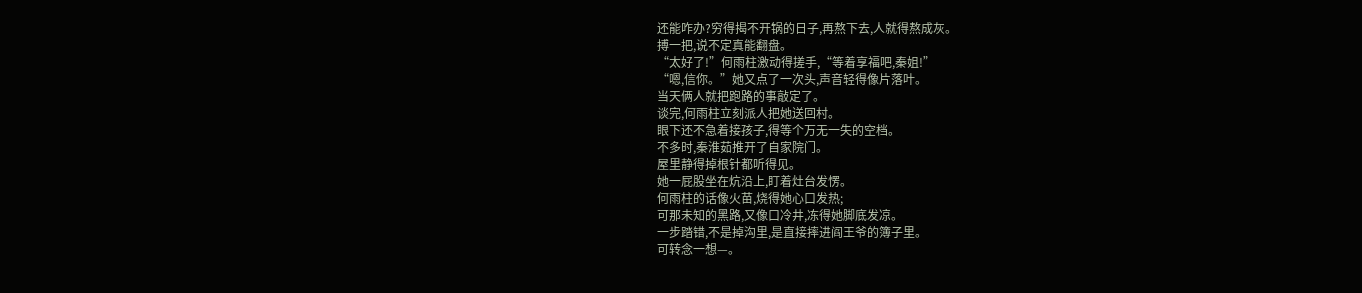还能咋办?穷得揭不开锅的日子,再熬下去,人就得熬成灰。
搏一把,说不定真能翻盘。
“太好了!”何雨柱激动得搓手,“等着享福吧,秦姐!”
“嗯,信你。”她又点了一次头,声音轻得像片落叶。
当天俩人就把跑路的事敲定了。
谈完,何雨柱立刻派人把她送回村。
眼下还不急着接孩子,得等个万无一失的空档。
不多时,秦淮茹推开了自家院门。
屋里静得掉根针都听得见。
她一屁股坐在炕沿上,盯着灶台发愣。
何雨柱的话像火苗,烧得她心口发热;
可那未知的黑路,又像口冷井,冻得她脚底发凉。
一步踏错,不是掉沟里,是直接摔进阎王爷的簿子里。
可转念一想—。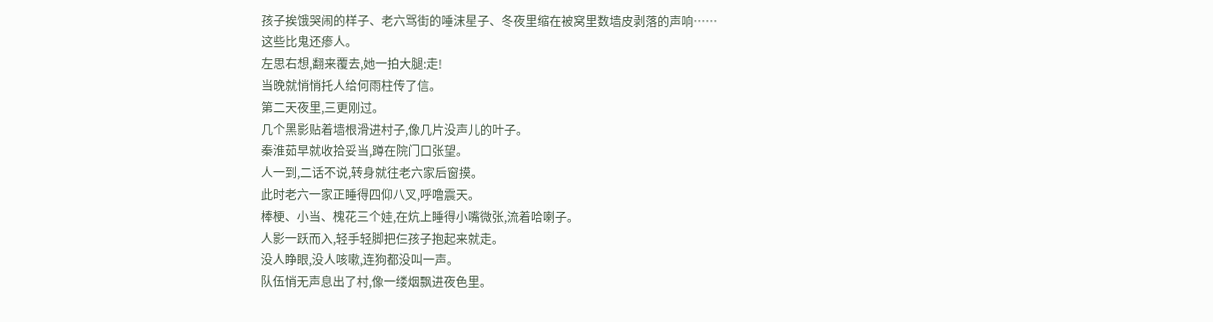孩子挨饿哭闹的样子、老六骂街的唾沫星子、冬夜里缩在被窝里数墙皮剥落的声响……
这些比鬼还瘆人。
左思右想,翻来覆去,她一拍大腿:走!
当晚就悄悄托人给何雨柱传了信。
第二天夜里,三更刚过。
几个黑影贴着墙根滑进村子,像几片没声儿的叶子。
秦淮茹早就收拾妥当,蹲在院门口张望。
人一到,二话不说,转身就往老六家后窗摸。
此时老六一家正睡得四仰八叉,呼噜震天。
棒梗、小当、槐花三个娃,在炕上睡得小嘴微张,流着哈喇子。
人影一跃而入,轻手轻脚把仨孩子抱起来就走。
没人睁眼,没人咳嗽,连狗都没叫一声。
队伍悄无声息出了村,像一缕烟飘进夜色里。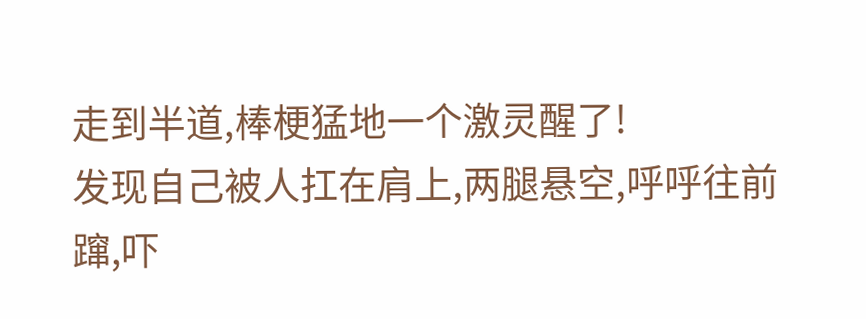走到半道,棒梗猛地一个激灵醒了!
发现自己被人扛在肩上,两腿悬空,呼呼往前蹿,吓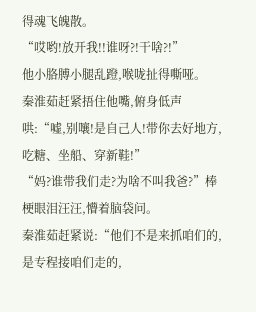得魂飞魄散。
“哎哟!放开我!!谁呀?!干啥?!”
他小胳膊小腿乱蹬,喉咙扯得嘶哑。
秦淮茹赶紧捂住他嘴,俯身低声哄:“嘘,别嚷!是自己人!带你去好地方,吃糖、坐船、穿新鞋!”
“妈?谁带我们走?为啥不叫我爸?”棒梗眼泪汪汪,懵着脑袋问。
秦淮茹赶紧说:“他们不是来抓咱们的,是专程接咱们走的,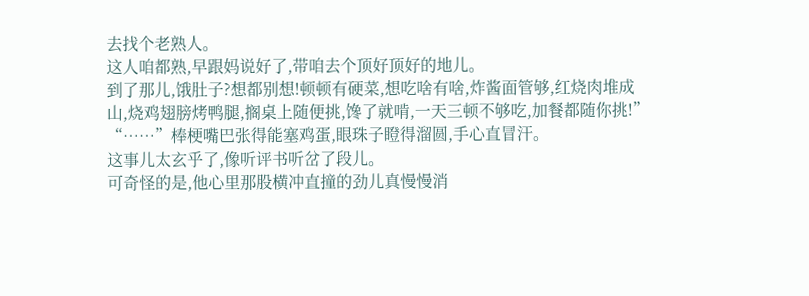去找个老熟人。
这人咱都熟,早跟妈说好了,带咱去个顶好顶好的地儿。
到了那儿,饿肚子?想都别想!顿顿有硬菜,想吃啥有啥,炸酱面管够,红烧肉堆成山,烧鸡翅膀烤鸭腿,搁桌上随便挑,馋了就啃,一天三顿不够吃,加餐都随你挑!”
“……”棒梗嘴巴张得能塞鸡蛋,眼珠子瞪得溜圆,手心直冒汗。
这事儿太玄乎了,像听评书听岔了段儿。
可奇怪的是,他心里那股横冲直撞的劲儿真慢慢消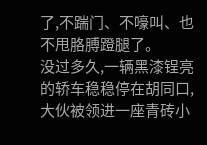了,不踹门、不嚎叫、也不甩胳膊蹬腿了。
没过多久,一辆黑漆锃亮的轿车稳稳停在胡同口,大伙被领进一座青砖小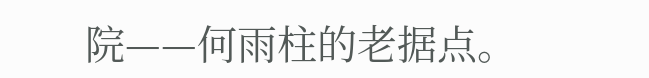院——何雨柱的老据点。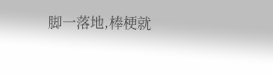脚一落地,棒梗就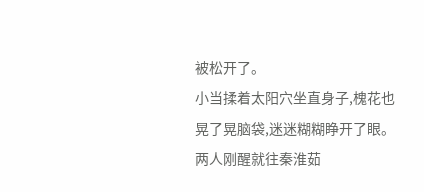被松开了。
小当揉着太阳穴坐直身子,槐花也晃了晃脑袋,迷迷糊糊睁开了眼。
两人刚醒就往秦淮茹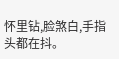怀里钻,脸煞白,手指头都在抖。